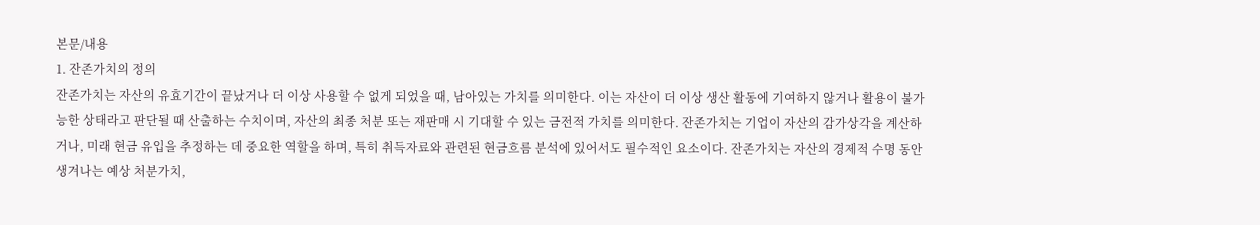본문/내용
1. 잔존가치의 정의
잔존가치는 자산의 유효기간이 끝났거나 더 이상 사용할 수 없게 되었을 때, 남아있는 가치를 의미한다. 이는 자산이 더 이상 생산 활동에 기여하지 않거나 활용이 불가능한 상태라고 판단될 때 산출하는 수치이며, 자산의 최종 처분 또는 재판매 시 기대할 수 있는 금전적 가치를 의미한다. 잔존가치는 기업이 자산의 감가상각을 계산하거나, 미래 현금 유입을 추정하는 데 중요한 역할을 하며, 특히 취득자료와 관련된 현금흐름 분석에 있어서도 필수적인 요소이다. 잔존가치는 자산의 경제적 수명 동안 생겨나는 예상 처분가치,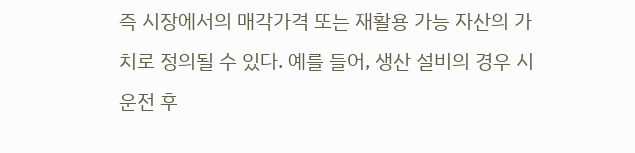즉 시장에서의 매각가격 또는 재활용 가능 자산의 가치로 정의될 수 있다. 예를 들어, 생산 설비의 경우 시운전 후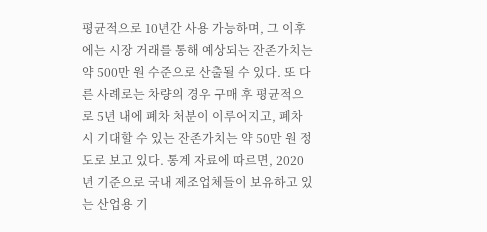평균적으로 10년간 사용 가능하며, 그 이후에는 시장 거래를 통해 예상되는 잔존가치는 약 500만 원 수준으로 산출될 수 있다. 또 다른 사례로는 차량의 경우 구매 후 평균적으로 5년 내에 폐차 처분이 이루어지고, 폐차 시 기대할 수 있는 잔존가치는 약 50만 원 정도로 보고 있다. 통계 자료에 따르면, 2020년 기준으로 국내 제조업체들이 보유하고 있는 산업용 기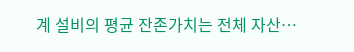계 설비의 평균 잔존가치는 전체 자산…